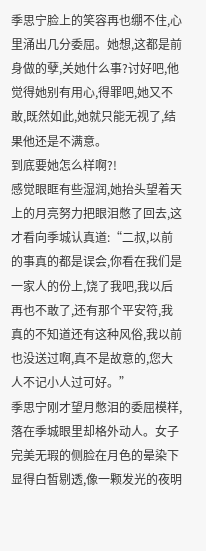季思宁脸上的笑容再也绷不住,心里涌出几分委屈。她想,这都是前身做的孽,关她什么事?讨好吧,他觉得她别有用心,得罪吧,她又不敢,既然如此,她就只能无视了,结果他还是不满意。
到底要她怎么样啊?!
感觉眼眶有些湿润,她抬头望着天上的月亮努力把眼泪憋了回去,这才看向季城认真道:“二叔,以前的事真的都是误会,你看在我们是一家人的份上,饶了我吧,我以后再也不敢了,还有那个平安符,我真的不知道还有这种风俗,我以前也没送过啊,真不是故意的,您大人不记小人过可好。”
季思宁刚才望月憋泪的委屈模样,落在季城眼里却格外动人。女子完美无瑕的侧脸在月色的晕染下显得白皙剔透,像一颗发光的夜明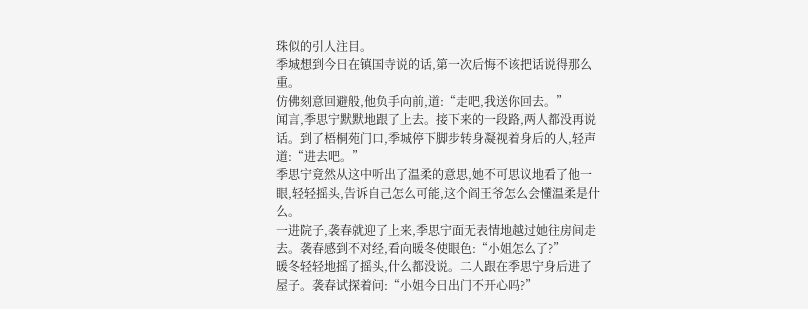珠似的引人注目。
季城想到今日在镇国寺说的话,第一次后悔不该把话说得那么重。
仿佛刻意回避般,他负手向前,道:“走吧,我送你回去。”
闻言,季思宁默默地跟了上去。接下来的一段路,两人都没再说话。到了梧桐苑门口,季城停下脚步转身凝视着身后的人,轻声道:“进去吧。”
季思宁竟然从这中听出了温柔的意思,她不可思议地看了他一眼,轻轻摇头,告诉自己怎么可能,这个阎王爷怎么会懂温柔是什么。
一进院子,袭春就迎了上来,季思宁面无表情地越过她往房间走去。袭春感到不对经,看向暖冬使眼色:“小姐怎么了?”
暖冬轻轻地摇了摇头,什么都没说。二人跟在季思宁身后进了屋子。袭春试探着问:“小姐今日出门不开心吗?”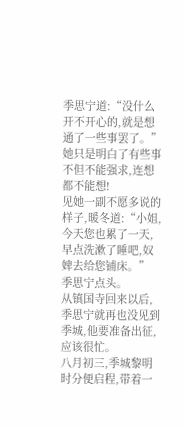季思宁道:“没什么开不开心的,就是想通了一些事罢了。”她只是明白了有些事不但不能强求,连想都不能想!
见她一副不愿多说的样子,暖冬道:“小姐,今天您也累了一天,早点洗漱了睡吧,奴婢去给您铺床。”
季思宁点头。
从镇国寺回来以后,季思宁就再也没见到季城,他要准备出征,应该很忙。
八月初三,季城黎明时分便启程,带着一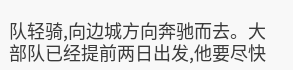队轻骑,向边城方向奔驰而去。大部队已经提前两日出发,他要尽快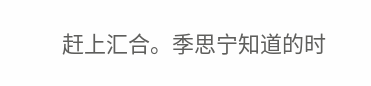赶上汇合。季思宁知道的时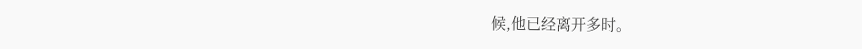候,他已经离开多时。